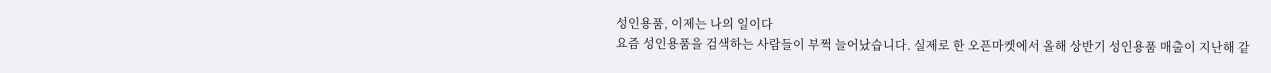성인용품, 이제는 나의 일이다
요즘 성인용품을 검색하는 사람들이 부쩍 늘어났습니다. 실제로 한 오픈마켓에서 올해 상반기 성인용품 매출이 지난해 같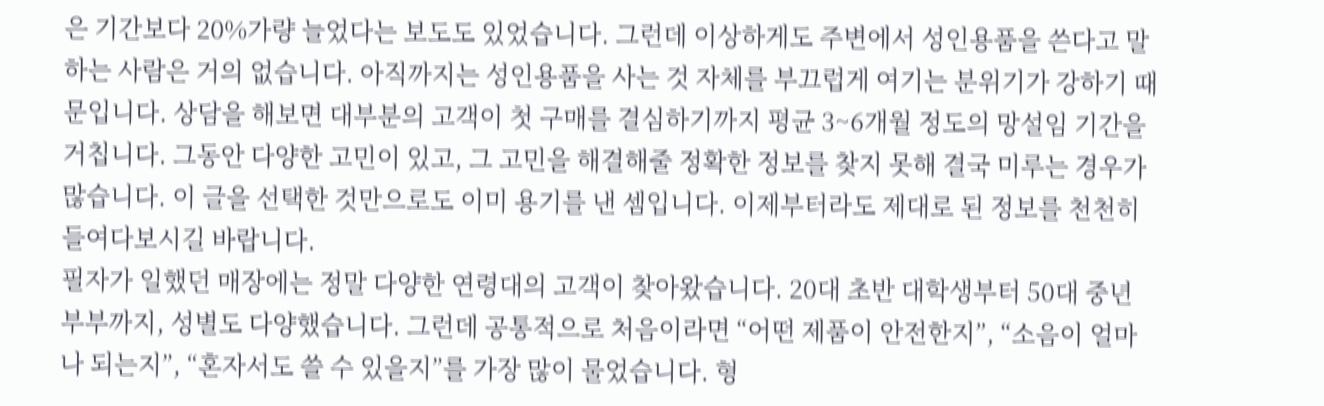은 기간보다 20%가량 늘었다는 보도도 있었습니다. 그런데 이상하게도 주변에서 성인용품을 쓴다고 말하는 사람은 거의 없습니다. 아직까지는 성인용품을 사는 것 자체를 부끄럽게 여기는 분위기가 강하기 때문입니다. 상담을 해보면 대부분의 고객이 첫 구매를 결심하기까지 평균 3~6개월 정도의 망설임 기간을 거칩니다. 그동안 다양한 고민이 있고, 그 고민을 해결해줄 정확한 정보를 찾지 못해 결국 미루는 경우가 많습니다. 이 글을 선택한 것만으로도 이미 용기를 낸 셈입니다. 이제부터라도 제대로 된 정보를 천천히 들여다보시길 바랍니다.
필자가 일했던 매장에는 정말 다양한 연령대의 고객이 찾아왔습니다. 20대 초반 대학생부터 50대 중년 부부까지, 성별도 다양했습니다. 그런데 공통적으로 처음이라면 “어떤 제품이 안전한지”, “소음이 얼마나 되는지”, “혼자서도 쓸 수 있을지”를 가장 많이 물었습니다. 형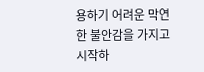용하기 어려운 막연한 불안감을 가지고 시작하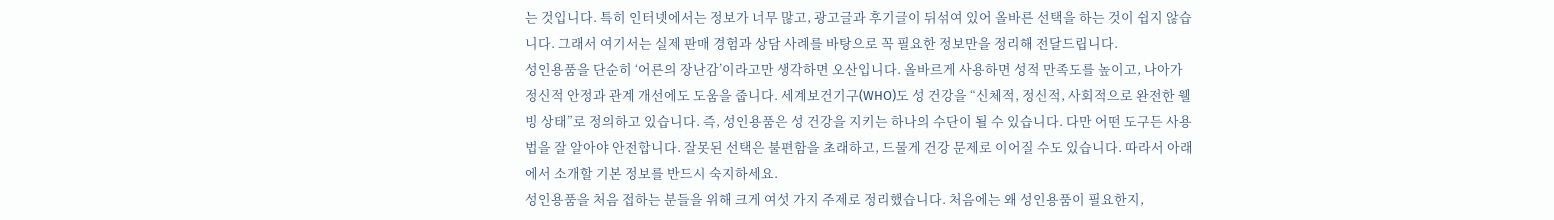는 것입니다. 특히 인터넷에서는 정보가 너무 많고, 광고글과 후기글이 뒤섞여 있어 올바른 선택을 하는 것이 쉽지 않습니다. 그래서 여기서는 실제 판매 경험과 상담 사례를 바탕으로 꼭 필요한 정보만을 정리해 전달드립니다.
성인용품을 단순히 ‘어른의 장난감’이라고만 생각하면 오산입니다. 올바르게 사용하면 성적 만족도를 높이고, 나아가 정신적 안정과 관계 개선에도 도움을 줍니다. 세계보건기구(WHO)도 성 건강을 “신체적, 정신적, 사회적으로 완전한 웰빙 상태”로 정의하고 있습니다. 즉, 성인용품은 성 건강을 지키는 하나의 수단이 될 수 있습니다. 다만 어떤 도구든 사용법을 잘 알아야 안전합니다. 잘못된 선택은 불편함을 초래하고, 드물게 건강 문제로 이어질 수도 있습니다. 따라서 아래에서 소개할 기본 정보를 반드시 숙지하세요.
성인용품을 처음 접하는 분들을 위해 크게 여섯 가지 주제로 정리했습니다. 처음에는 왜 성인용품이 필요한지,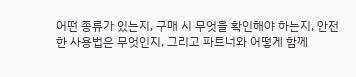어떤 종류가 있는지, 구매 시 무엇을 확인해야 하는지, 안전한 사용법은 무엇인지, 그리고 파트너와 어떻게 함께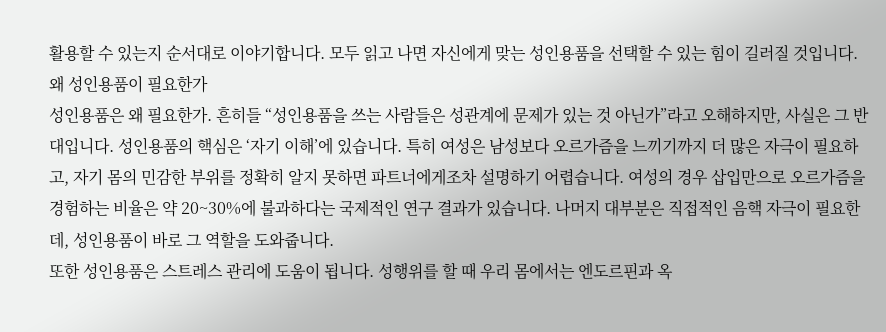활용할 수 있는지 순서대로 이야기합니다. 모두 읽고 나면 자신에게 맞는 성인용품을 선택할 수 있는 힘이 길러질 것입니다.
왜 성인용품이 필요한가
성인용품은 왜 필요한가. 흔히들 “성인용품을 쓰는 사람들은 성관계에 문제가 있는 것 아닌가”라고 오해하지만, 사실은 그 반대입니다. 성인용품의 핵심은 ‘자기 이해’에 있습니다. 특히 여성은 남성보다 오르가즘을 느끼기까지 더 많은 자극이 필요하고, 자기 몸의 민감한 부위를 정확히 알지 못하면 파트너에게조차 설명하기 어렵습니다. 여성의 경우 삽입만으로 오르가즘을 경험하는 비율은 약 20~30%에 불과하다는 국제적인 연구 결과가 있습니다. 나머지 대부분은 직접적인 음핵 자극이 필요한데, 성인용품이 바로 그 역할을 도와줍니다.
또한 성인용품은 스트레스 관리에 도움이 됩니다. 성행위를 할 때 우리 몸에서는 엔도르핀과 옥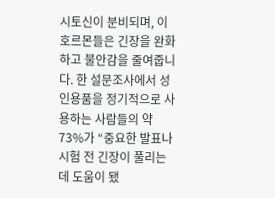시토신이 분비되며, 이 호르몬들은 긴장을 완화하고 불안감을 줄여줍니다. 한 설문조사에서 성인용품을 정기적으로 사용하는 사람들의 약 73%가 “중요한 발표나 시험 전 긴장이 풀리는데 도움이 됐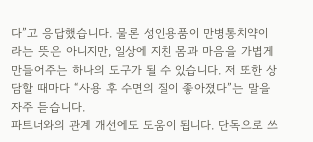다”고 응답했습니다. 물론 성인용품이 만병통치약이라는 뜻은 아니지만, 일상에 지친 몸과 마음을 가볍게 만들어주는 하나의 도구가 될 수 있습니다. 저 또한 상담할 때마다 “사용 후 수면의 질이 좋아졌다”는 말을 자주 듣습니다.
파트너와의 관계 개선에도 도움이 됩니다. 단독으로 쓰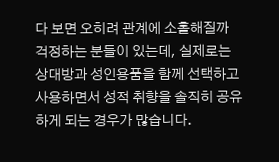다 보면 오히려 관계에 소홀해질까 걱정하는 분들이 있는데, 실제로는 상대방과 성인용품을 함께 선택하고 사용하면서 성적 취향을 솔직히 공유하게 되는 경우가 많습니다.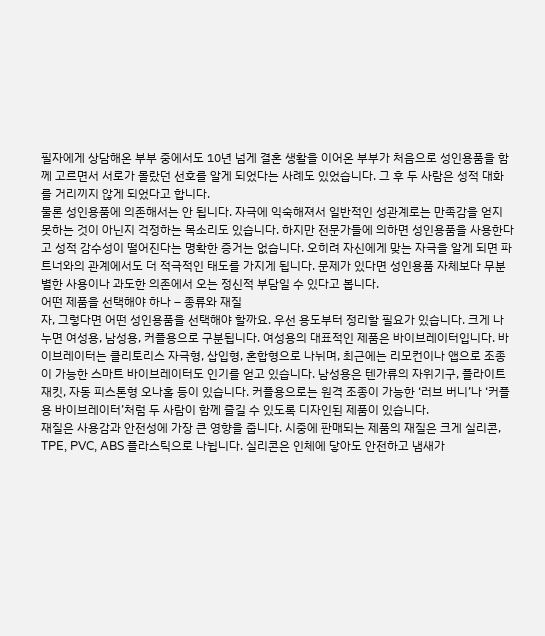필자에게 상담해온 부부 중에서도 10년 넘게 결혼 생활을 이어온 부부가 처음으로 성인용품을 함께 고르면서 서로가 몰랐던 선호를 알게 되었다는 사례도 있었습니다. 그 후 두 사람은 성적 대화를 거리끼지 않게 되었다고 합니다.
물론 성인용품에 의존해서는 안 됩니다. 자극에 익숙해져서 일반적인 성관계로는 만족감을 얻지 못하는 것이 아닌지 걱정하는 목소리도 있습니다. 하지만 전문가들에 의하면 성인용품을 사용한다고 성적 감수성이 떨어진다는 명확한 증거는 없습니다. 오히려 자신에게 맞는 자극을 알게 되면 파트너와의 관계에서도 더 적극적인 태도를 가지게 됩니다. 문제가 있다면 성인용품 자체보다 무분별한 사용이나 과도한 의존에서 오는 정신적 부담일 수 있다고 봅니다.
어떤 제품을 선택해야 하나 – 종류와 재질
자, 그렇다면 어떤 성인용품을 선택해야 할까요. 우선 용도부터 정리할 필요가 있습니다. 크게 나누면 여성용, 남성용, 커플용으로 구분됩니다. 여성용의 대표적인 제품은 바이브레이터입니다. 바이브레이터는 클리토리스 자극형, 삽입형, 혼합형으로 나뉘며, 최근에는 리모컨이나 앱으로 조종이 가능한 스마트 바이브레이터도 인기를 얻고 있습니다. 남성용은 텐가류의 자위기구, 플라이트 재킷, 자동 피스톤형 오나홀 등이 있습니다. 커플용으로는 원격 조종이 가능한 ‘러브 버니’나 ‘커플용 바이브레이터’처럼 두 사람이 함께 즐길 수 있도록 디자인된 제품이 있습니다.
재질은 사용감과 안전성에 가장 큰 영향을 줍니다. 시중에 판매되는 제품의 재질은 크게 실리콘, TPE, PVC, ABS 플라스틱으로 나뉩니다. 실리콘은 인체에 닿아도 안전하고 냄새가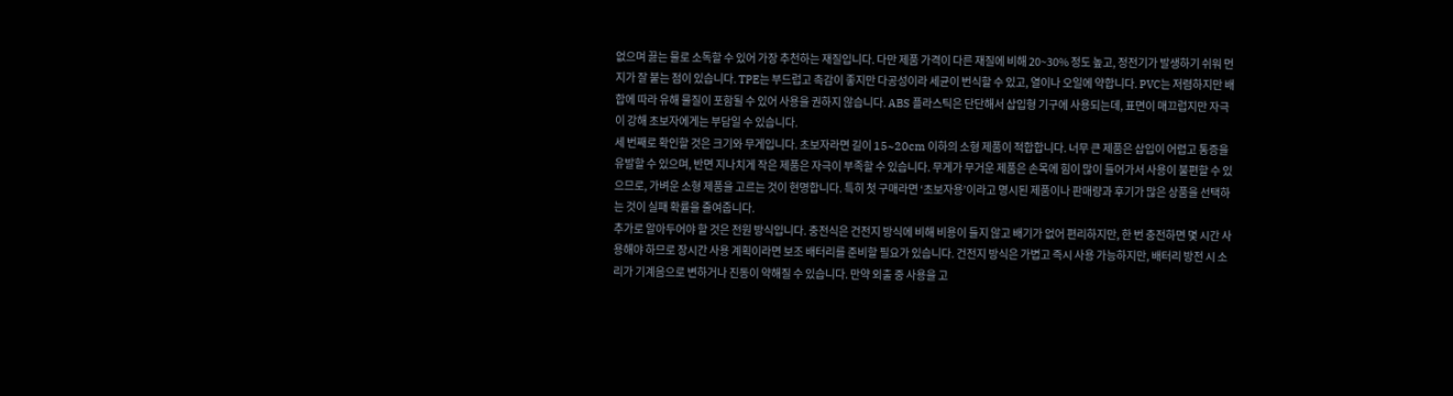없으며 끓는 물로 소독할 수 있어 가장 추천하는 재질입니다. 다만 제품 가격이 다른 재질에 비해 20~30% 정도 높고, 정전기가 발생하기 쉬워 먼지가 잘 붙는 점이 있습니다. TPE는 부드럽고 촉감이 좋지만 다공성이라 세균이 번식할 수 있고, 열이나 오일에 약합니다. PVC는 저렴하지만 배합에 따라 유해 물질이 포함될 수 있어 사용을 권하지 않습니다. ABS 플라스틱은 단단해서 삽입형 기구에 사용되는데, 표면이 매끄럽지만 자극이 강해 초보자에게는 부담일 수 있습니다.
세 번째로 확인할 것은 크기와 무게입니다. 초보자라면 길이 15~20cm 이하의 소형 제품이 적합합니다. 너무 큰 제품은 삽입이 어렵고 통증을 유발할 수 있으며, 반면 지나치게 작은 제품은 자극이 부족할 수 있습니다. 무게가 무거운 제품은 손목에 힘이 많이 들어가서 사용이 불편할 수 있으므로, 가벼운 소형 제품을 고르는 것이 현명합니다. 특히 첫 구매라면 ‘초보자용’이라고 명시된 제품이나 판매량과 후기가 많은 상품을 선택하는 것이 실패 확률을 줄여줍니다.
추가로 알아두어야 할 것은 전원 방식입니다. 충전식은 건전지 방식에 비해 비용이 들지 않고 배기가 없어 편리하지만, 한 번 충전하면 몇 시간 사용해야 하므로 장시간 사용 계획이라면 보조 배터리를 준비할 필요가 있습니다. 건전지 방식은 가볍고 즉시 사용 가능하지만, 배터리 방전 시 소리가 기계음으로 변하거나 진동이 약해질 수 있습니다. 만약 외출 중 사용을 고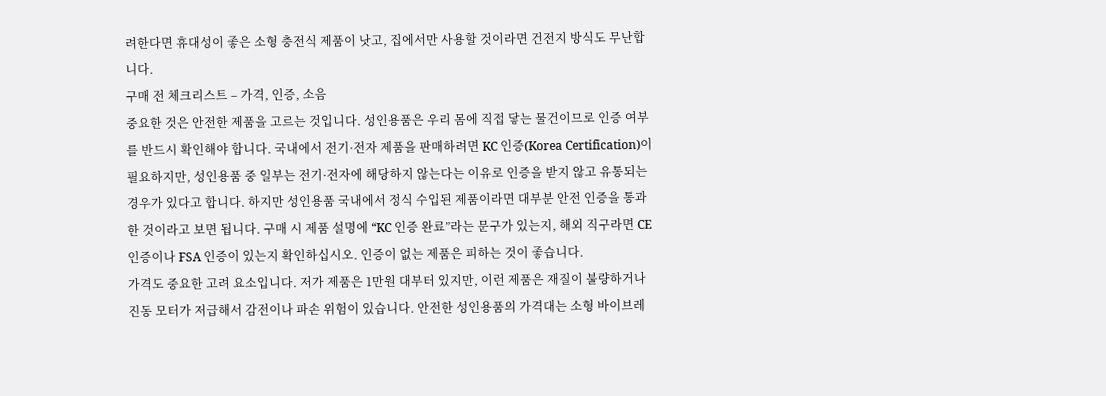려한다면 휴대성이 좋은 소형 충전식 제품이 낫고, 집에서만 사용할 것이라면 건전지 방식도 무난합니다.
구매 전 체크리스트 – 가격, 인증, 소음
중요한 것은 안전한 제품을 고르는 것입니다. 성인용품은 우리 몸에 직접 닿는 물건이므로 인증 여부를 반드시 확인해야 합니다. 국내에서 전기·전자 제품을 판매하려면 KC 인증(Korea Certification)이 필요하지만, 성인용품 중 일부는 전기·전자에 해당하지 않는다는 이유로 인증을 받지 않고 유통되는 경우가 있다고 합니다. 하지만 성인용품 국내에서 정식 수입된 제품이라면 대부분 안전 인증을 통과한 것이라고 보면 됩니다. 구매 시 제품 설명에 “KC 인증 완료”라는 문구가 있는지, 해외 직구라면 CE 인증이나 FSA 인증이 있는지 확인하십시오. 인증이 없는 제품은 피하는 것이 좋습니다.
가격도 중요한 고려 요소입니다. 저가 제품은 1만원 대부터 있지만, 이런 제품은 재질이 불량하거나 진동 모터가 저급해서 감전이나 파손 위험이 있습니다. 안전한 성인용품의 가격대는 소형 바이브레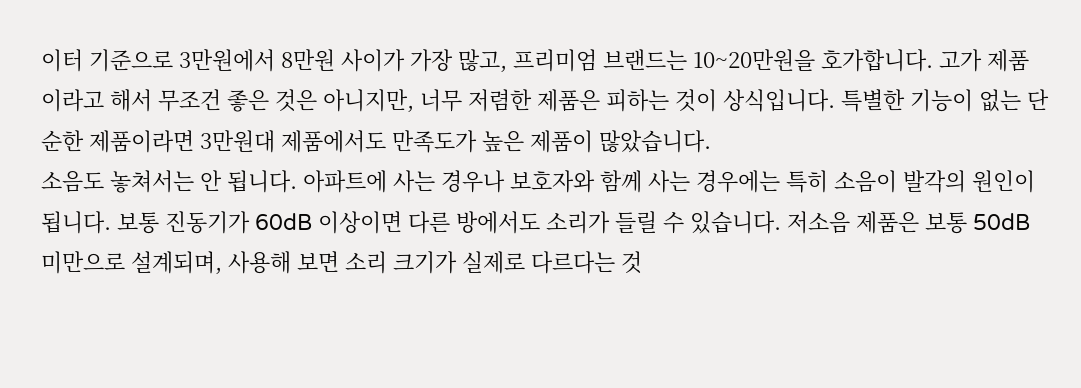이터 기준으로 3만원에서 8만원 사이가 가장 많고, 프리미엄 브랜드는 10~20만원을 호가합니다. 고가 제품이라고 해서 무조건 좋은 것은 아니지만, 너무 저렴한 제품은 피하는 것이 상식입니다. 특별한 기능이 없는 단순한 제품이라면 3만원대 제품에서도 만족도가 높은 제품이 많았습니다.
소음도 놓쳐서는 안 됩니다. 아파트에 사는 경우나 보호자와 함께 사는 경우에는 특히 소음이 발각의 원인이 됩니다. 보통 진동기가 60dB 이상이면 다른 방에서도 소리가 들릴 수 있습니다. 저소음 제품은 보통 50dB 미만으로 설계되며, 사용해 보면 소리 크기가 실제로 다르다는 것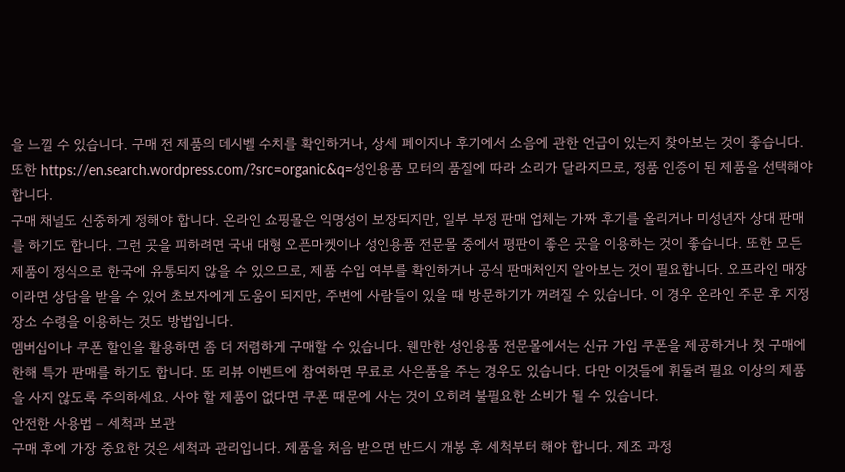을 느낄 수 있습니다. 구매 전 제품의 데시벨 수치를 확인하거나, 상세 페이지나 후기에서 소음에 관한 언급이 있는지 찾아보는 것이 좋습니다. 또한 https://en.search.wordpress.com/?src=organic&q=성인용품 모터의 품질에 따라 소리가 달라지므로, 정품 인증이 된 제품을 선택해야 합니다.
구매 채널도 신중하게 정해야 합니다. 온라인 쇼핑몰은 익명성이 보장되지만, 일부 부정 판매 업체는 가짜 후기를 올리거나 미성년자 상대 판매를 하기도 합니다. 그런 곳을 피하려면 국내 대형 오픈마켓이나 성인용품 전문몰 중에서 평판이 좋은 곳을 이용하는 것이 좋습니다. 또한 모든 제품이 정식으로 한국에 유통되지 않을 수 있으므로, 제품 수입 여부를 확인하거나 공식 판매처인지 알아보는 것이 필요합니다. 오프라인 매장이라면 상담을 받을 수 있어 초보자에게 도움이 되지만, 주변에 사람들이 있을 때 방문하기가 꺼려질 수 있습니다. 이 경우 온라인 주문 후 지정 장소 수령을 이용하는 것도 방법입니다.
멤버십이나 쿠폰 할인을 활용하면 좀 더 저렴하게 구매할 수 있습니다. 웬만한 성인용품 전문몰에서는 신규 가입 쿠폰을 제공하거나 첫 구매에 한해 특가 판매를 하기도 합니다. 또 리뷰 이벤트에 참여하면 무료로 사은품을 주는 경우도 있습니다. 다만 이것들에 휘둘려 필요 이상의 제품을 사지 않도록 주의하세요. 사야 할 제품이 없다면 쿠폰 때문에 사는 것이 오히려 불필요한 소비가 될 수 있습니다.
안전한 사용법 – 세척과 보관
구매 후에 가장 중요한 것은 세척과 관리입니다. 제품을 처음 받으면 반드시 개봉 후 세척부터 해야 합니다. 제조 과정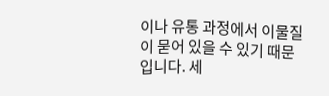이나 유통 과정에서 이물질이 묻어 있을 수 있기 때문입니다. 세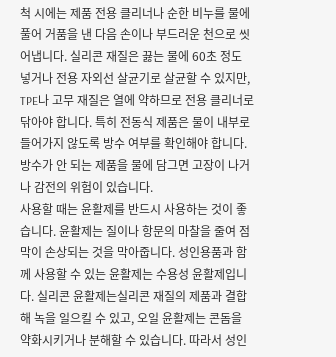척 시에는 제품 전용 클리너나 순한 비누를 물에 풀어 거품을 낸 다음 손이나 부드러운 천으로 씻어냅니다. 실리콘 재질은 끓는 물에 60초 정도 넣거나 전용 자외선 살균기로 살균할 수 있지만, TPE나 고무 재질은 열에 약하므로 전용 클리너로 닦아야 합니다. 특히 전동식 제품은 물이 내부로 들어가지 않도록 방수 여부를 확인해야 합니다. 방수가 안 되는 제품을 물에 담그면 고장이 나거나 감전의 위험이 있습니다.
사용할 때는 윤활제를 반드시 사용하는 것이 좋습니다. 윤활제는 질이나 항문의 마찰을 줄여 점막이 손상되는 것을 막아줍니다. 성인용품과 함께 사용할 수 있는 윤활제는 수용성 윤활제입니다. 실리콘 윤활제는실리콘 재질의 제품과 결합해 녹을 일으킬 수 있고, 오일 윤활제는 콘돔을 약화시키거나 분해할 수 있습니다. 따라서 성인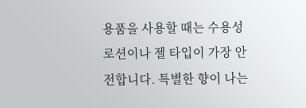용품을 사용할 때는 수용성 로션이나 젤 타입이 가장 안전합니다. 특별한 향이 나는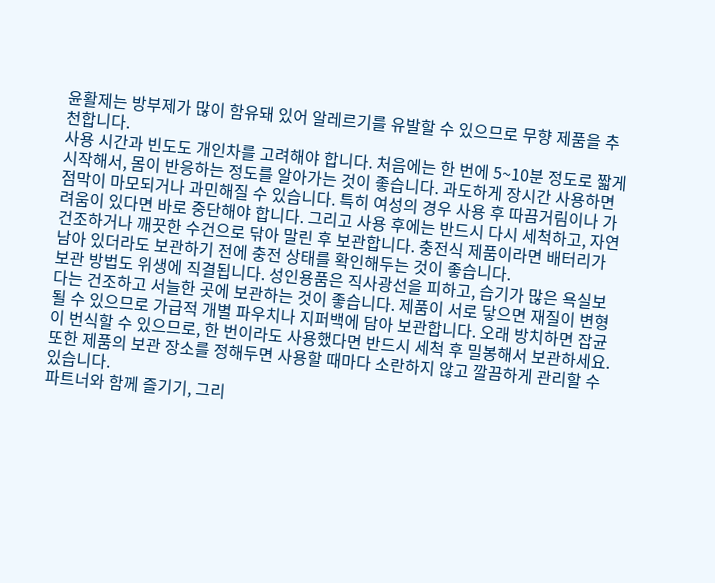윤활제는 방부제가 많이 함유돼 있어 알레르기를 유발할 수 있으므로 무향 제품을 추천합니다.
사용 시간과 빈도도 개인차를 고려해야 합니다. 처음에는 한 번에 5~10분 정도로 짧게 시작해서, 몸이 반응하는 정도를 알아가는 것이 좋습니다. 과도하게 장시간 사용하면 점막이 마모되거나 과민해질 수 있습니다. 특히 여성의 경우 사용 후 따끔거림이나 가려움이 있다면 바로 중단해야 합니다. 그리고 사용 후에는 반드시 다시 세척하고, 자연 건조하거나 깨끗한 수건으로 닦아 말린 후 보관합니다. 충전식 제품이라면 배터리가 남아 있더라도 보관하기 전에 충전 상태를 확인해두는 것이 좋습니다.
보관 방법도 위생에 직결됩니다. 성인용품은 직사광선을 피하고, 습기가 많은 욕실보다는 건조하고 서늘한 곳에 보관하는 것이 좋습니다. 제품이 서로 닿으면 재질이 변형될 수 있으므로 가급적 개별 파우치나 지퍼백에 담아 보관합니다. 오래 방치하면 잡균이 번식할 수 있으므로, 한 번이라도 사용했다면 반드시 세척 후 밀봉해서 보관하세요. 또한 제품의 보관 장소를 정해두면 사용할 때마다 소란하지 않고 깔끔하게 관리할 수 있습니다.
파트너와 함께 즐기기, 그리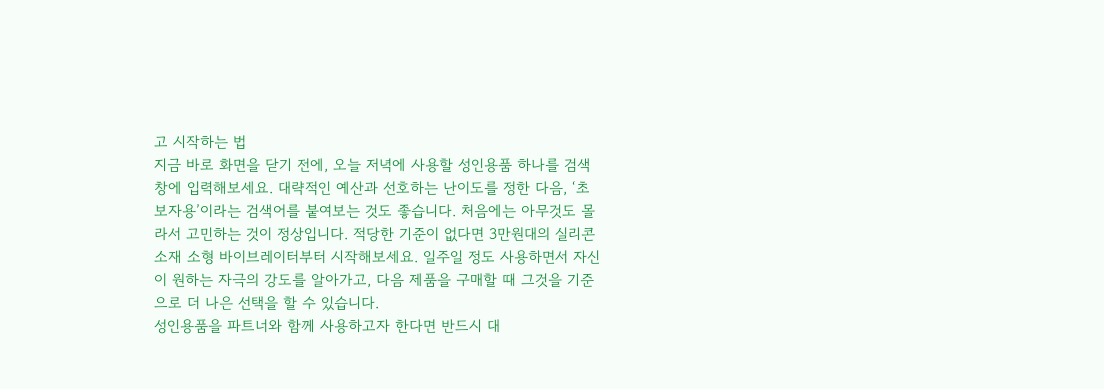고 시작하는 법
지금 바로 화면을 닫기 전에, 오늘 저녁에 사용할 성인용품 하나를 검색창에 입력해보세요. 대략적인 예산과 선호하는 난이도를 정한 다음, ‘초보자용’이라는 검색어를 붙여보는 것도 좋습니다. 처음에는 아무것도 몰라서 고민하는 것이 정상입니다. 적당한 기준이 없다면 3만원대의 실리콘 소재 소형 바이브레이터부터 시작해보세요. 일주일 정도 사용하면서 자신이 원하는 자극의 강도를 알아가고, 다음 제품을 구매할 때 그것을 기준으로 더 나은 선택을 할 수 있습니다.
성인용품을 파트너와 함께 사용하고자 한다면 반드시 대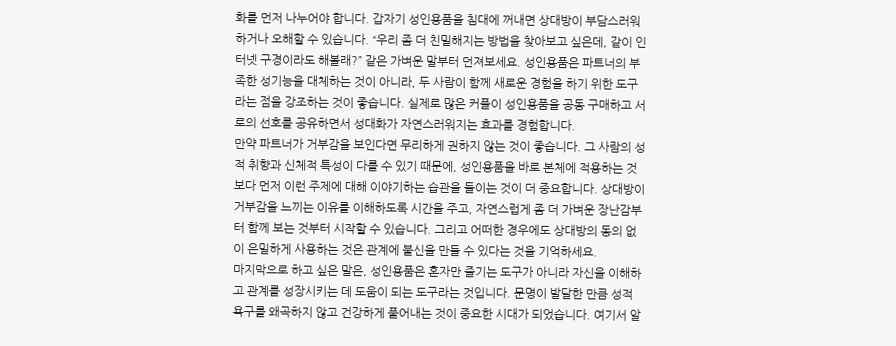화를 먼저 나누어야 합니다. 갑자기 성인용품을 침대에 꺼내면 상대방이 부담스러워하거나 오해할 수 있습니다. “우리 좀 더 친밀해지는 방법을 찾아보고 싶은데, 같이 인터넷 구경이라도 해볼래?” 같은 가벼운 말부터 던져보세요. 성인용품은 파트너의 부족한 성기능을 대체하는 것이 아니라, 두 사람이 함께 새로운 경험을 하기 위한 도구라는 점을 강조하는 것이 좋습니다. 실제로 많은 커플이 성인용품을 공동 구매하고 서로의 선호를 공유하면서 성대화가 자연스러워지는 효과를 경험합니다.
만약 파트너가 거부감을 보인다면 무리하게 권하지 않는 것이 좋습니다. 그 사람의 성적 취향과 신체적 특성이 다를 수 있기 때문에, 성인용품을 바로 본체에 적용하는 것보다 먼저 이런 주제에 대해 이야기하는 습관을 들이는 것이 더 중요합니다. 상대방이 거부감을 느끼는 이유를 이해하도록 시간을 주고, 자연스럽게 좀 더 가벼운 장난감부터 함께 보는 것부터 시작할 수 있습니다. 그리고 어떠한 경우에도 상대방의 동의 없이 은밀하게 사용하는 것은 관계에 불신을 만들 수 있다는 것을 기억하세요.
마지막으로 하고 싶은 말은, 성인용품은 혼자만 즐기는 도구가 아니라 자신을 이해하고 관계를 성장시키는 데 도움이 되는 도구라는 것입니다. 문명이 발달한 만큼 성적 욕구를 왜곡하지 않고 건강하게 풀어내는 것이 중요한 시대가 되었습니다. 여기서 알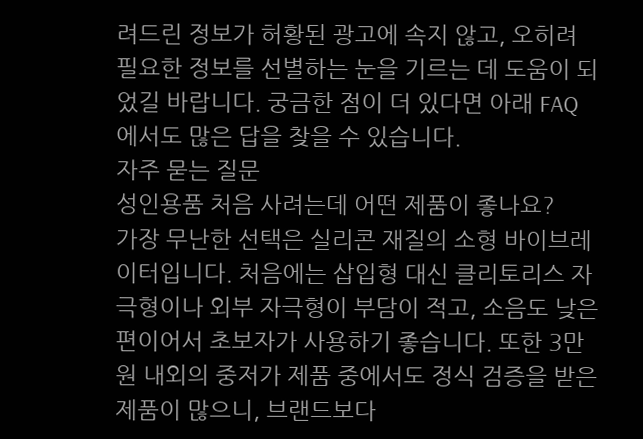려드린 정보가 허황된 광고에 속지 않고, 오히려 필요한 정보를 선별하는 눈을 기르는 데 도움이 되었길 바랍니다. 궁금한 점이 더 있다면 아래 FAQ에서도 많은 답을 찾을 수 있습니다.
자주 묻는 질문
성인용품 처음 사려는데 어떤 제품이 좋나요?
가장 무난한 선택은 실리콘 재질의 소형 바이브레이터입니다. 처음에는 삽입형 대신 클리토리스 자극형이나 외부 자극형이 부담이 적고, 소음도 낮은 편이어서 초보자가 사용하기 좋습니다. 또한 3만 원 내외의 중저가 제품 중에서도 정식 검증을 받은 제품이 많으니, 브랜드보다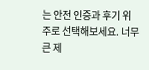는 안전 인증과 후기 위주로 선택해보세요. 너무 큰 제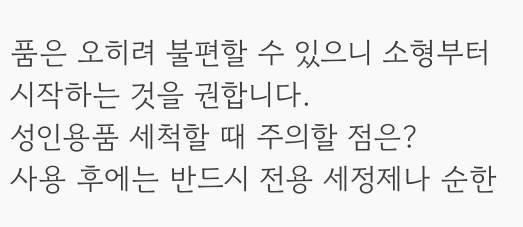품은 오히려 불편할 수 있으니 소형부터 시작하는 것을 권합니다.
성인용품 세척할 때 주의할 점은?
사용 후에는 반드시 전용 세정제나 순한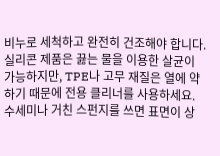비누로 세척하고 완전히 건조해야 합니다. 실리콘 제품은 끓는 물을 이용한 살균이 가능하지만, TPE나 고무 재질은 열에 약하기 때문에 전용 클리너를 사용하세요. 수세미나 거친 스펀지를 쓰면 표면이 상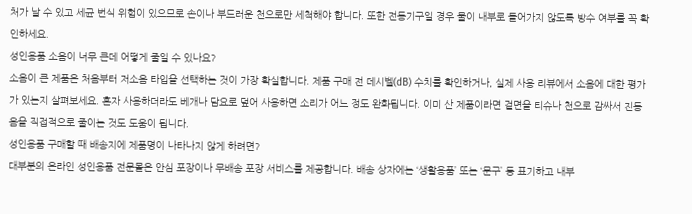처가 날 수 있고 세균 번식 위험이 있으므로 손이나 부드러운 천으로만 세척해야 합니다. 또한 전동기구일 경우 물이 내부로 들어가지 않도록 방수 여부를 꼭 확인하세요.
성인용품 소음이 너무 큰데 어떻게 줄일 수 있나요?
소음이 큰 제품은 처음부터 저소음 타입을 선택하는 것이 가장 확실합니다. 제품 구매 전 데시벨(dB) 수치를 확인하거나, 실제 사용 리뷰에서 소음에 대한 평가가 있는지 살펴보세요. 혼자 사용하더라도 베개나 담요로 덮어 사용하면 소리가 어느 정도 완화됩니다. 이미 산 제품이라면 겉면을 티슈나 천으로 감싸서 진동음을 직접적으로 줄이는 것도 도움이 됩니다.
성인용품 구매할 때 배송지에 제품명이 나타나지 않게 하려면?
대부분의 온라인 성인용품 전문몰은 안심 포장이나 무배송 포장 서비스를 제공합니다. 배송 상자에는 ‘생활용품’ 또는 ‘문구’ 등 표기하고 내부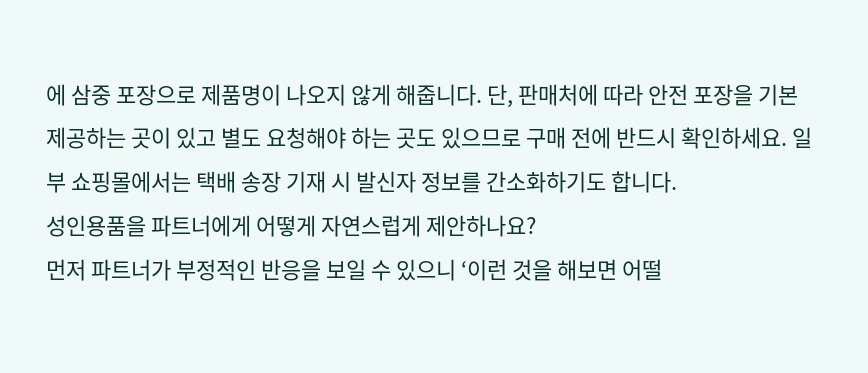에 삼중 포장으로 제품명이 나오지 않게 해줍니다. 단, 판매처에 따라 안전 포장을 기본 제공하는 곳이 있고 별도 요청해야 하는 곳도 있으므로 구매 전에 반드시 확인하세요. 일부 쇼핑몰에서는 택배 송장 기재 시 발신자 정보를 간소화하기도 합니다.
성인용품을 파트너에게 어떻게 자연스럽게 제안하나요?
먼저 파트너가 부정적인 반응을 보일 수 있으니 ‘이런 것을 해보면 어떨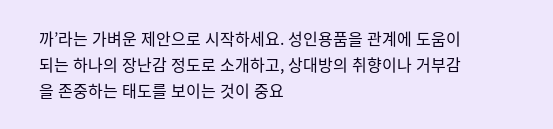까’라는 가벼운 제안으로 시작하세요. 성인용품을 관계에 도움이 되는 하나의 장난감 정도로 소개하고, 상대방의 취향이나 거부감을 존중하는 태도를 보이는 것이 중요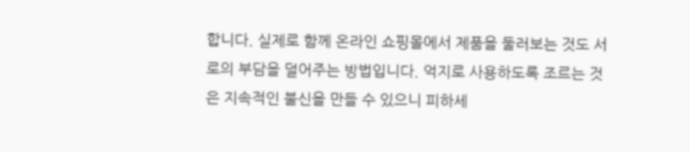합니다. 실제로 함께 온라인 쇼핑몰에서 제품을 둘러보는 것도 서로의 부담을 덜어주는 방법입니다. 억지로 사용하도록 조르는 것은 지속적인 불신을 만들 수 있으니 피하세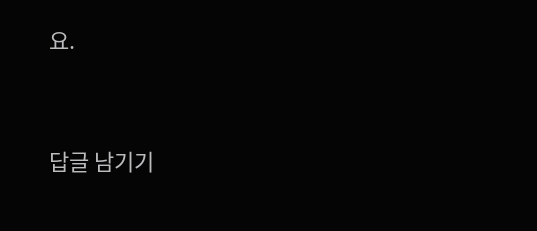요.




답글 남기기